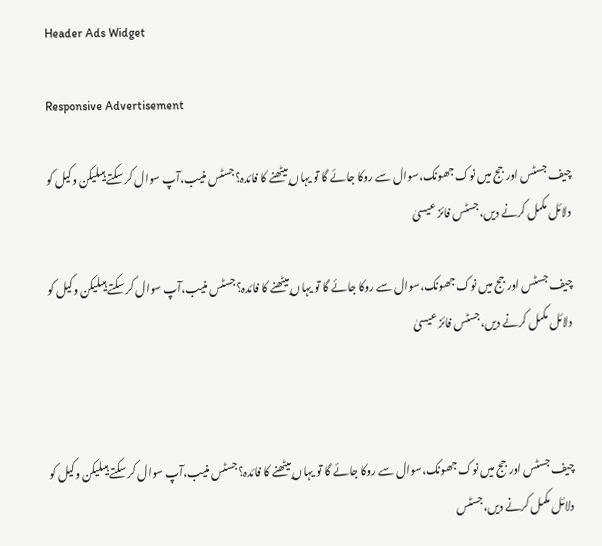Header Ads Widget

Responsive Advertisement

چیف جسٹس اور جج میں نوک جھونک،سوال سے روکا جائے گا تو یہاں بیٹھنے کا فائدہ؟جسٹس منیب،آپ سوال کر سکتے ہیںلیکن وکیل کو دلائل مکمل کرنے دیں،جسٹس فائز عیسیٰ

چیف جسٹس اور جج میں نوک جھونک،سوال سے روکا جائے گا تو یہاں بیٹھنے کا فائدہ؟جسٹس منیب،آپ سوال کر سکتے ہیںلیکن وکیل کو دلائل مکمل کرنے دیں،جسٹس فائز عیسیٰ



چیف جسٹس اور جج میں نوک جھونک،سوال سے روکا جائے گا تو یہاں بیٹھنے کا فائدہ؟جسٹس منیب،آپ سوال کر سکتے ہیںلیکن وکیل کو دلائل مکمل کرنے دیں،جسٹس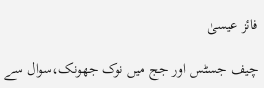فائز عیسیٰ

چیف جسٹس اور جج میں نوک جھونک،سوال سے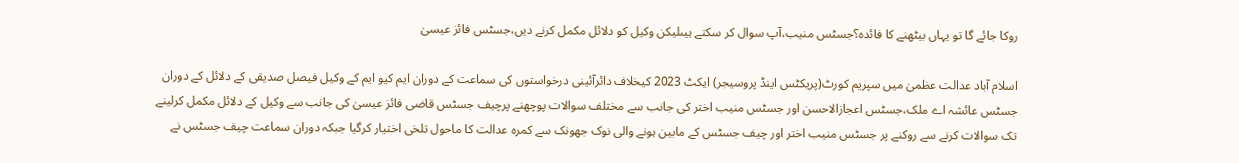روکا جائے گا تو یہاں بیٹھنے کا فائدہ؟جسٹس منیب،آپ سوال کر سکتے ہیںلیکن وکیل کو دلائل مکمل کرنے دیں،جسٹس فائز عیسیٰ

اسلام آباد عدالت عظمیٰ میں سپریم کورٹ(پریکٹس اینڈ پروسیجر) ایکٹ 2023 کیخلاف دائرآئینی درخواستوں کی سماعت کے دوران ایم کیو ایم کے وکیل فیصل صدیقی کے دلائل کے دوران جسٹس عائشہ اے ملک،جسٹس اعجازالاحسن اور جسٹس منیب اختر کی جانب سے مختلف سوالات پوچھنے پرچیف جسٹس قاضی فائز عیسیٰ کی جانب سے وکیل کے دلائل مکمل کرلینے تک سوالات کرنے سے روکنے پر جسٹس منیب اختر اور چیف جسٹس کے مابین ہونے والی نوک جھونک سے کمرہ عدالت کا ماحول تلخی اختیار کرگیا جبکہ دوران سماعت چیف جسٹس نے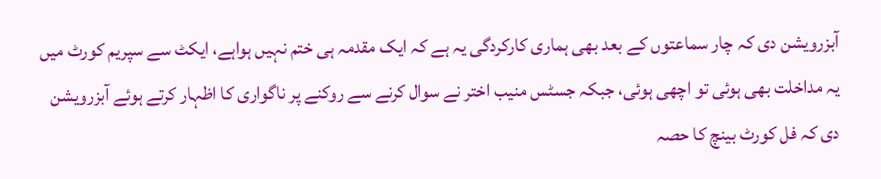آبزرویشن دی کہ چار سماعتوں کے بعد بھی ہماری کارکردگی یہ ہے کہ ایک مقدمہ ہی ختم نہیں ہواہے، ایکٹ سے سپریم کورٹ میں یہ مداخلت بھی ہوئی تو اچھی ہوئی، جبکہ جسٹس منیب اختر نے سوال کرنے سے روکنے پر ناگواری کا اظہار کرتے ہوئے آبزرویشن دی کہ فل کورٹ بینچ کا حصہ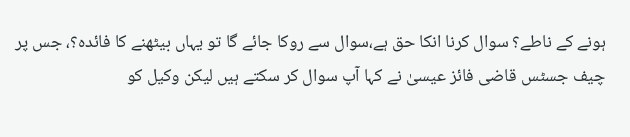ہونے کے ناطے؟ سوال کرنا انکا حق ہے،سوال سے روکا جائے گا تو یہاں بیٹھنے کا فائدہ؟، جس پر چیف جسٹس قاضی فائز عیسیٰ نے کہا آپ سوال کر سکتے ہیں لیکن وکیل کو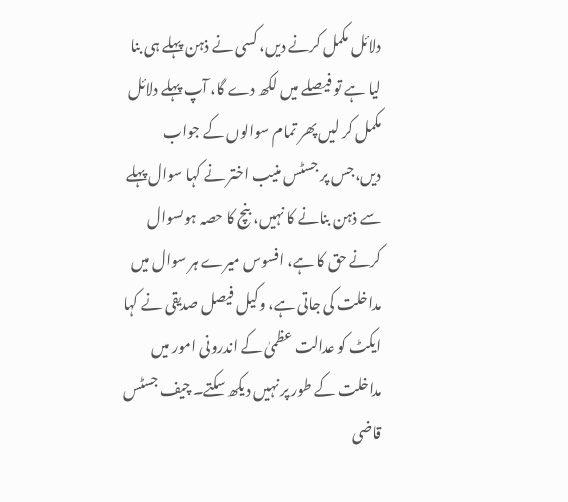دلائل مکمل کرنے دیں، کسی نے ذہن پہلے ہی بنا لیا ہے تو فیصلے میں لکھ دے گا، آپ پہلے دلائل مکمل کر لیں پھر تمام سوالوں کے جواب دیں،جس پر جسٹس منیب اختر نے کہا سوال پہلے سے ذہن بنانے کا نہیں، بنچ کا حصہ ہوںسوال کرنے حق کا ہے، افسوس میرے ہر سوال میں مداخلت کی جاتی ہے، وکیل فیصل صدیقی نے کہا ایکٹ کو عدالت عظمیٰ کے اندرونی امور میں مداخلت کے طور پر نہیں دیکھ سکتے۔ چیف جسٹس قاضی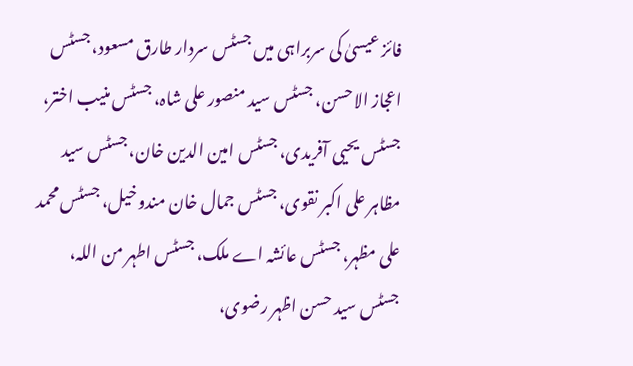فائز عیسیٰ کی سربراہی میں جسٹس سردار طارق مسعود، جسٹس اعجاز الاحسن، جسٹس سید منصور علی شاہ، جسٹس منیب اختر، جسٹس یحیی آفریدی، جسٹس امین الدین خان، جسٹس سید مظاہر علی اکبر نقوی، جسٹس جمال خان مندوخیل، جسٹس محمد علی مظہر، جسٹس عائشہ اے ملک، جسٹس اطہر من اللہ، جسٹس سید حسن اظہر رضوی،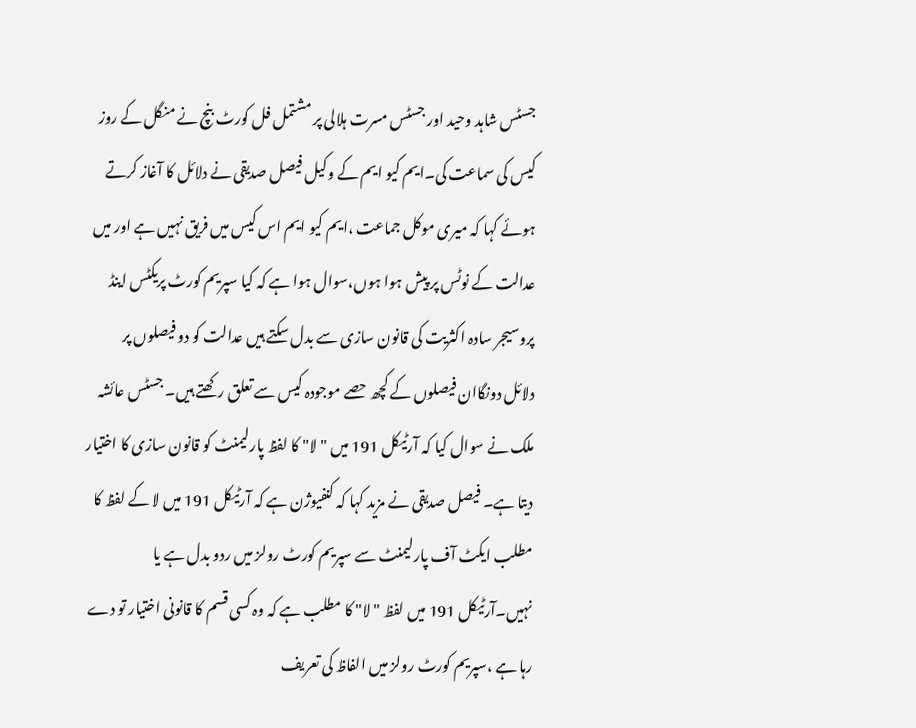جسٹس شاہد وحید اور جسٹس مسرت ہلالی پر مشتمل فل کورٹ بنچ نے منگل کے روز کیس کی سماعت کی۔ایم کیو ایم کے وکیل فیصل صدیقی نے دلائل کا آغاز کرتے ہوئے کہا کہ میری موکل جماعت ،ایم کیو ایم اس کیس میں فریق نہیں ہے اور میں عدالت کے نوٹس پر پیش ہوا ہوں،سوال ہوا ہے کہ کیا سپریم کورٹ پریکٹس اینڈ پروسیجر سادہ اکثریت کی قانون سازی سے بدل سکتے ہیں عدالت کو دو فیصلوں پر دلائل دونگاان فیصلوں کے کچھ حصے موجودہ کیس سے تعلق رکھتے ہیں۔ جسٹس عائشہ ملک نے سوال کیا کہ آرٹیکل 191 میں "لا" کا لفظ پارلیمنٹ کو قانون سازی کا اختیار دیتا ہے۔ فیصل صدیقی نے مزید کہا کہ کنفیوژن ہے کہ آرٹیکل 191 میں لا کے لفظ کا مطلب ایکٹ آف پارلیمنٹ سے سپریم کورٹ رولز میں ردو بدل ہے یا نہیں۔آرٹیکل 191 میں لفظ "لا" کا مطلب ہے کہ وہ کسی قسم کا قانونی اختیار تو دے رہا ہے ،سپریم کورٹ رولز میں الفاظ کی تعریف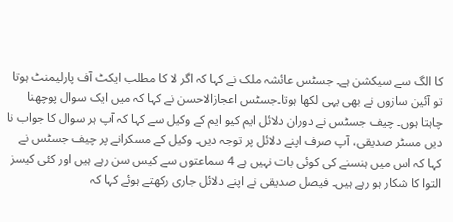کا الگ سے سیکشن ہے۔ جسٹس عائشہ ملک نے کہا کہ اگر لا کا مطلب ایکٹ آف پارلیمنٹ ہوتا تو آئین سازوں نے بھی یہی لکھا ہوتا۔جسٹس اعجازالاحسن نے کہا کہ میں ایک سوال پوچھنا چاہتا ہوں۔ چیف جسٹس نے دوران دلائل ایم کیو ایم کے وکیل سے کہا کہ آپ ہر سوال کا جواب نا دیں مسٹر صدیقی، آپ صرف اپنے دلائل پر توجہ دیں۔ وکیل کے مسکرانے پر چیف جسٹس نے کہا کہ اس میں ہنسنے کی کوئی بات نہیں ہے 4 سماعتوں سے کیس سن رہے ہیں اور کئی کیسز التوا کا شکار ہو رہے ہیں۔ فیصل صدیقی نے اپنے دلائل جاری رکھتے ہوئے کہا کہ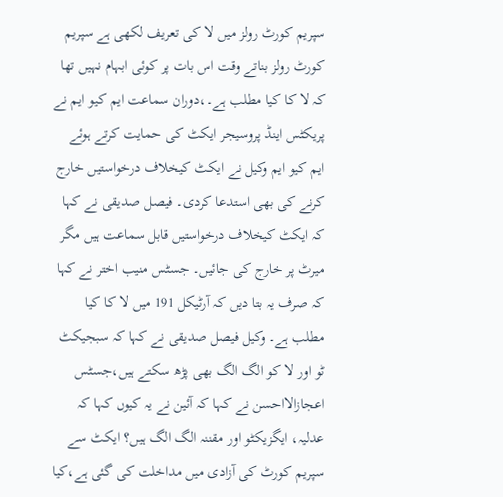سپریم کورٹ رولز میں لا کی تعریف لکھی ہے سپریم کورٹ رولز بناتے وقت اس بات پر کوئی ابہام نہیں تھا کہ لا کا کیا مطلب ہے۔،دوران سماعت ایم کیو ایم نے پریکٹس اینڈ پروسیجر ایکٹ کی حمایت کرتے ہوئے ایم کیو ایم وکیل نے ایکٹ کیخلاف درخواستیں خارج کرنے کی بھی استدعا کردی۔ فیصل صدیقی نے کہا کہ ایکٹ کیخلاف درخواستیں قابل سماعت ہیں مگر میرٹ پر خارج کی جائیں۔ جسٹس منیب اختر نے کہا کہ صرف یہ بتا دیں کہ آرٹیکل 191 میں لا کا کیا مطلب ہے۔ وکیل فیصل صدیقی نے کہا کہ سبجیکٹ ٹو اور لا کو الگ الگ بھی پڑھ سکتے ہیں،جسٹس اعجازالااحسن نے کہا کہ آئین نے یہ کیوں کہا کہ عدلیہ، ایگزیکٹو اور مقننہ الگ الگ ہیں؟ ایکٹ سے سپریم کورٹ کی آزادی میں مداخلت کی گئی ہے،کیا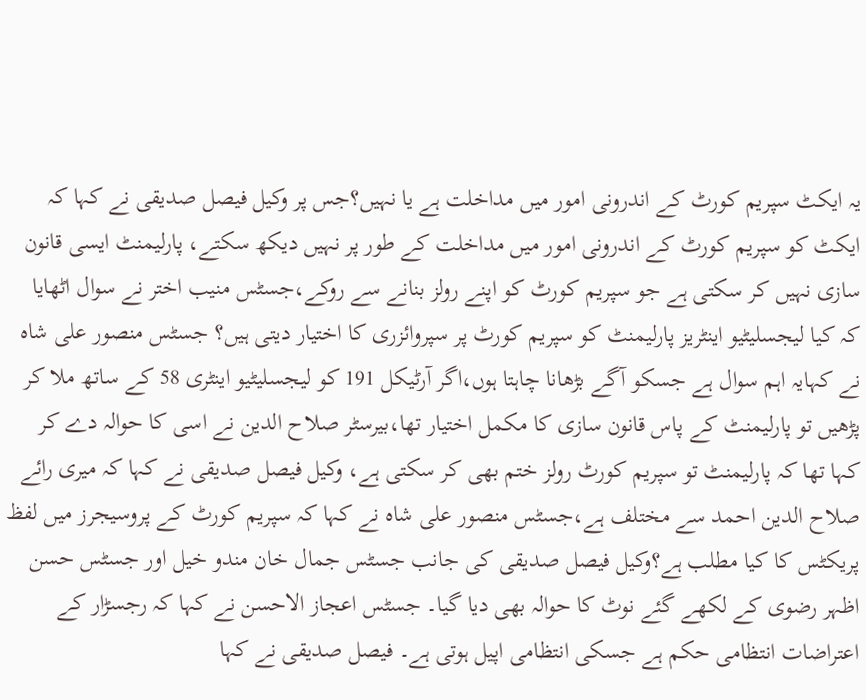یہ ایکٹ سپریم کورٹ کے اندرونی امور میں مداخلت ہے یا نہیں؟جس پر وکیل فیصل صدیقی نے کہا کہ ایکٹ کو سپریم کورٹ کے اندرونی امور میں مداخلت کے طور پر نہیں دیکھ سکتے، پارلیمنٹ ایسی قانون سازی نہیں کر سکتی ہے جو سپریم کورٹ کو اپنے رولز بنانے سے روکے،جسٹس منیب اختر نے سوال اٹھایا کہ کیا لیجسلیٹیو اینٹریز پارلیمنٹ کو سپریم کورٹ پر سپروائزری کا اختیار دیتی ہیں؟ جسٹس منصور علی شاہ نے کہایہ اہم سوال ہے جسکو آگے بڑھانا چاہتا ہوں،اگر آرٹیکل 191 کو لیجسلیٹیو اینٹری 58 کے ساتھ ملا کر پڑھیں تو پارلیمنٹ کے پاس قانون سازی کا مکمل اختیار تھا،بیرسٹر صلاح الدین نے اسی کا حوالہ دے کر کہا تھا کہ پارلیمنٹ تو سپریم کورٹ رولز ختم بھی کر سکتی ہے، وکیل فیصل صدیقی نے کہا کہ میری رائے صلاح الدین احمد سے مختلف ہے،جسٹس منصور علی شاہ نے کہا کہ سپریم کورٹ کے پروسیجرز میں لفظ پریکٹس کا کیا مطلب ہے؟وکیل فیصل صدیقی کی جانب جسٹس جمال خان مندو خیل اور جسٹس حسن اظہر رضوی کے لکھے گئے نوٹ کا حوالہ بھی دیا گیا۔ جسٹس اعجاز الاحسن نے کہا کہ رجسڑار کے اعتراضات انتظامی حکم ہے جسکی انتظامی اپیل ہوتی ہے۔ فیصل صدیقی نے کہا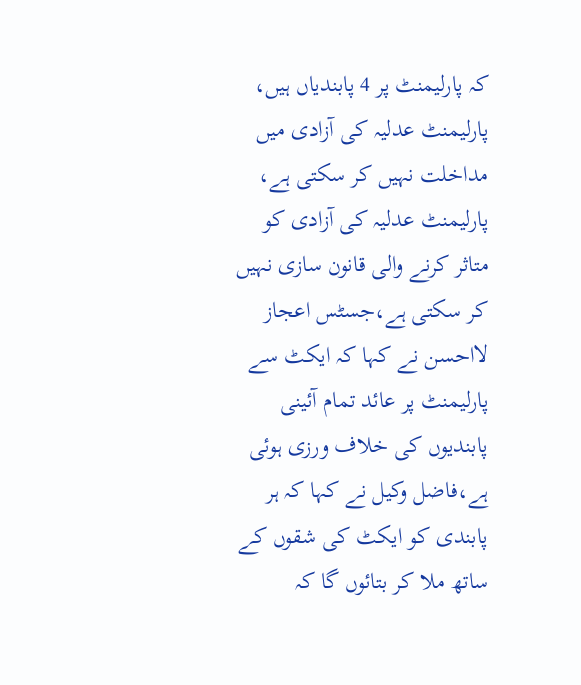کہ پارلیمنٹ پر 4 پابندیاں ہیں، پارلیمنٹ عدلیہ کی آزادی میں مداخلت نہیں کر سکتی ہے، پارلیمنٹ عدلیہ کی آزادی کو متاثر کرنے والی قانون سازی نہیں کر سکتی ہے،جسٹس اعجاز لااحسن نے کہا کہ ایکٹ سے پارلیمنٹ پر عائد تمام آئینی پابندیوں کی خلاف ورزی ہوئی ہے،فاضل وکیل نے کہا کہ ہر پابندی کو ایکٹ کی شقوں کے ساتھ ملا کر بتائوں گا کہ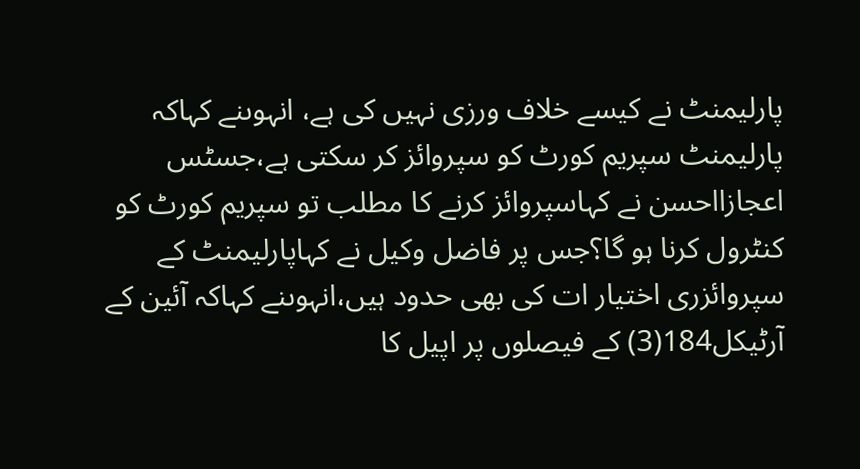پارلیمنٹ نے کیسے خلاف ورزی نہیں کی ہے، انہوںنے کہاکہ پارلیمنٹ سپریم کورٹ کو سپروائز کر سکتی ہے،جسٹس اعجازااحسن نے کہاسپروائز کرنے کا مطلب تو سپریم کورٹ کو کنٹرول کرنا ہو گا؟جس پر فاضل وکیل نے کہاپارلیمنٹ کے سپروائزری اختیار ات کی بھی حدود ہیں،انہوںنے کہاکہ آئین کے آرٹیکل184(3) کے فیصلوں پر اپیل کا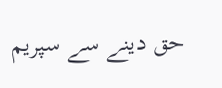حق دینے سے سپریم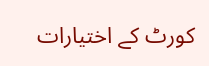کورٹ کے اختیارات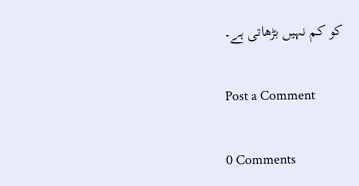کو کم نہیں بڑھاتی ہے۔

Post a Comment

0 Comments